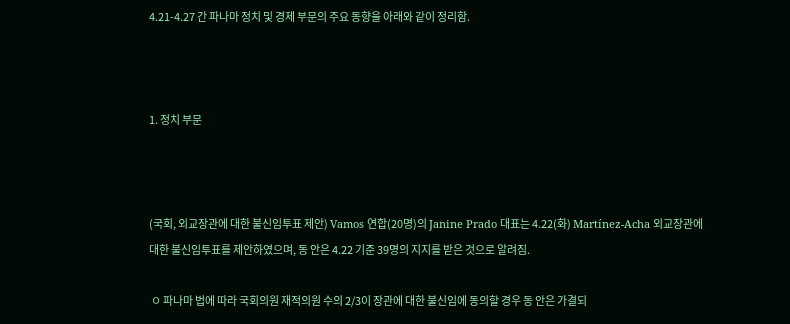4.21-4.27 간 파나마 정치 및 경제 부문의 주요 동향을 아래와 같이 정리함.



1. 정치 부문



(국회, 외교장관에 대한 불신임투표 제안) Vamos 연합(20명)의 Janine Prado 대표는 4.22(화) Martínez-Acha 외교장관에 대한 불신임투표를 제안하였으며, 동 안은 4.22 기준 39명의 지지를 받은 것으로 알려짐.

 ㅇ 파나마 법에 따라 국회의원 재적의원 수의 2/3이 장관에 대한 불신임에 동의할 경우 동 안은 가결되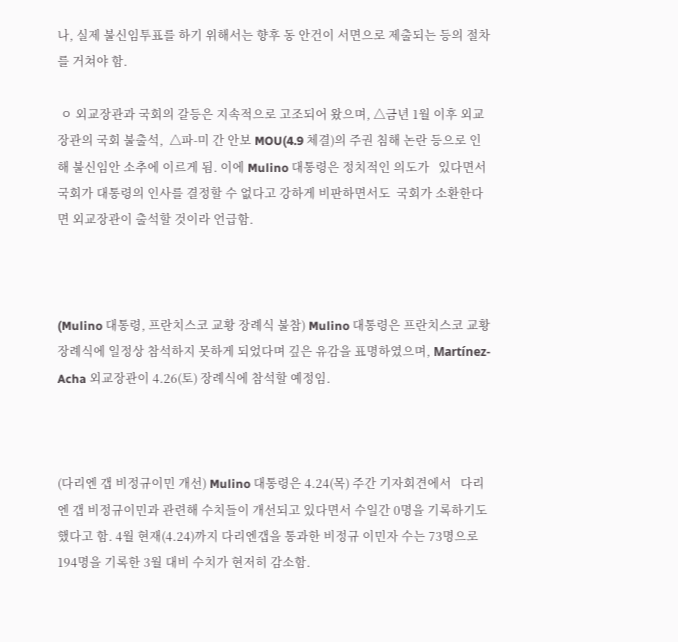나, 실제 불신임투표를 하기 위해서는 향후 동 안건이 서면으로 제출되는 등의 절차를 거쳐야 함.

 ㅇ 외교장관과 국회의 갈등은 지속적으로 고조되어 왔으며, △금년 1월 이후 외교장관의 국회 불출석,  △파-미 간 안보 MOU(4.9 체결)의 주권 침해 논란 등으로 인해 불신임안 소추에 이르게 됨. 이에 Mulino 대통령은 정치적인 의도가   있다면서 국회가 대통령의 인사를 결정할 수 없다고 강하게 비판하면서도  국회가 소환한다면 외교장관이 출석할 것이라 언급함.



(Mulino 대통령, 프란치스코 교황 장례식 불참) Mulino 대통령은 프란치스코 교황 장례식에 일정상 참석하지 못하게 되었다며 깊은 유감을 표명하였으며, Martínez-Acha 외교장관이 4.26(토) 장례식에 참석할 예정임.



(다리엔 갭 비정규이민 개선) Mulino 대통령은 4.24(목) 주간 기자회견에서   다리엔 갭 비정규이민과 관련해 수치들이 개선되고 있다면서 수일간 0명을 기록하기도 했다고 함. 4월 현재(4.24)까지 다리엔갭을 통과한 비정규 이민자 수는 73명으로 194명을 기록한 3월 대비 수치가 현저히 감소함.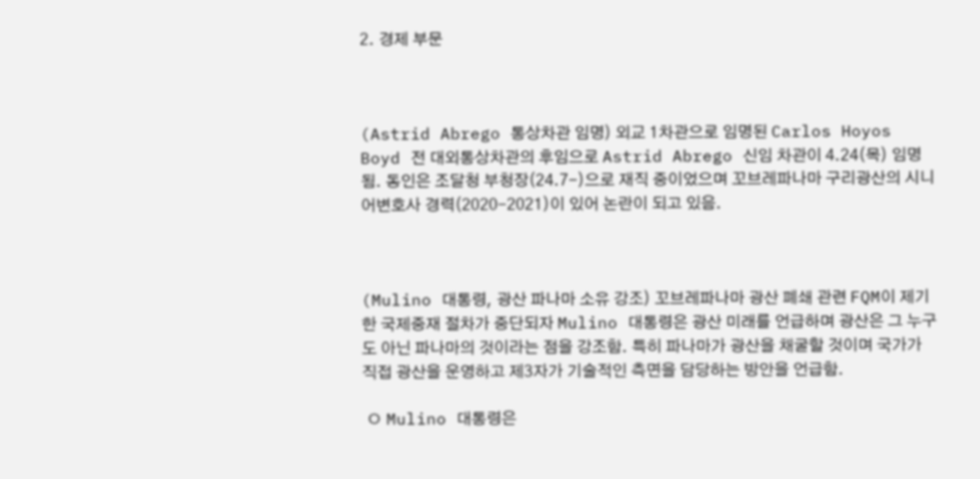2. 경제 부문



(Astrid Abrego 통상차관 임명) 외교 1차관으로 임명된 Carlos Hoyos Boyd 전 대외통상차관의 후임으로 Astrid Abrego 신임 차관이 4.24(목) 임명됨. 동인은 조달청 부청장(24.7-)으로 재직 중이었으며 꼬브레파나마 구리광산의 시니어변호사 경력(2020-2021)이 있어 논란이 되고 있음.



(Mulino 대통령, 광산 파나마 소유 강조) 꼬브레파나마 광산 폐쇄 관련 FQM이 제기한 국제중재 절차가 중단되자 Mulino 대통령은 광산 미래를 언급하며 광산은 그 누구도 아닌 파나마의 것이라는 점을 강조함. 특히 파나마가 광산을 채굴할 것이며 국가가 직접 광산을 운영하고 제3자가 기술적인 측면을 담당하는 방안을 언급함.

 ㅇ Mulino 대통령은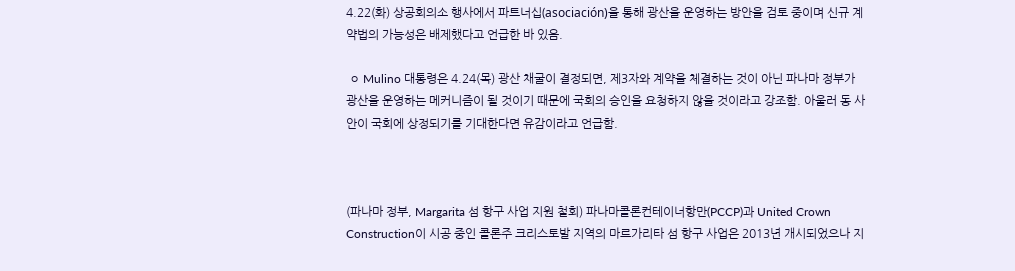4.22(화) 상공회의소 행사에서 파트너십(asociación)을 통해 광산을 운영하는 방안을 검토 중이며 신규 계약법의 가능성은 배제했다고 언급한 바 있음.

 ㅇ Mulino 대통령은 4.24(목) 광산 채굴이 결정되면, 제3자와 계약을 체결하는 것이 아닌 파나마 정부가 광산을 운영하는 메커니즘이 될 것이기 때문에 국회의 승인을 요청하지 않을 것이라고 강조함. 아울러 동 사안이 국회에 상정되기를 기대한다면 유감이라고 언급함.



(파나마 정부, Margarita 섬 항구 사업 지원 철회) 파나마콜론컨테이너항만(PCCP)과 United Crown Construction이 시공 중인 콜론주 크리스토발 지역의 마르가리타 섬 항구 사업은 2013년 개시되었으나 지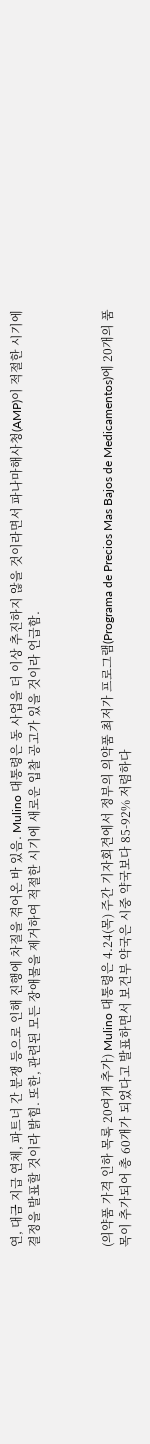연, 대금 지급 연체, 파트너 간 분쟁 등으로 인해 진행에 차질을 겪어온 바 있음. Mulino 대통령은 동 사업을 더 이상 추진하지 않을 것이라면서 파나마해사청(AMP)이 적절한 시기에 결정을 발표할 것이라 밝힘. 또한, 관련된 모든 장애물을 제거하여 적절한 시기에 새로운 입찰 공고가 있을 것이라 언급함.



(의약품 가격 인하 목록 20여개 추가) Mulino 대통령은 4.24(목) 주간 기자회견에서 정부의 의약품 최저가 프로그램(Programa de Precios Mas Bajos de Medicamentos)에 20개의 품목이 추가되어 총 60개가 되었다고 발표하면서 보건부 약국은 시중 약국보다 85-92% 저렴하다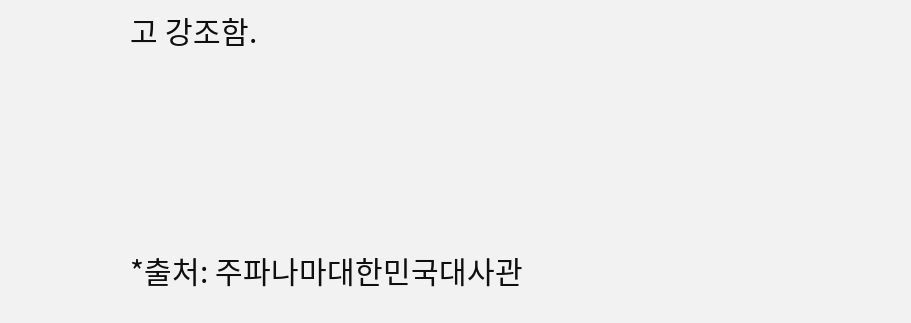고 강조함.



*출처: 주파나마대한민국대사관